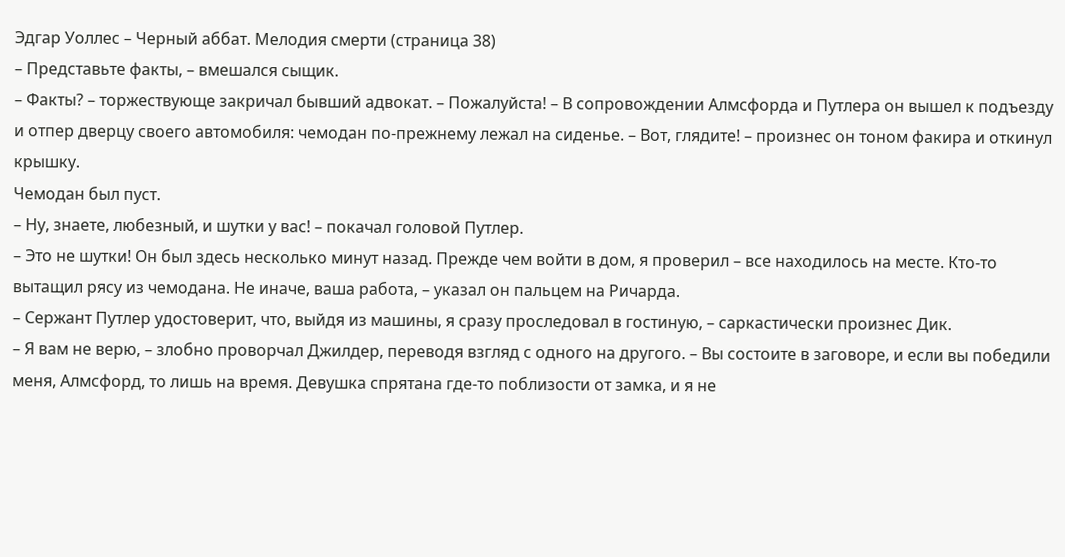Эдгар Уоллес – Черный аббат. Мелодия смерти (страница 38)
– Представьте факты, – вмешался сыщик.
– Факты? – торжествующе закричал бывший адвокат. – Пожалуйста! – В сопровождении Алмсфорда и Путлера он вышел к подъезду и отпер дверцу своего автомобиля: чемодан по-прежнему лежал на сиденье. – Вот, глядите! – произнес он тоном факира и откинул крышку.
Чемодан был пуст.
– Ну, знаете, любезный, и шутки у вас! – покачал головой Путлер.
– Это не шутки! Он был здесь несколько минут назад. Прежде чем войти в дом, я проверил – все находилось на месте. Кто-то вытащил рясу из чемодана. Не иначе, ваша работа, – указал он пальцем на Ричарда.
– Сержант Путлер удостоверит, что, выйдя из машины, я сразу проследовал в гостиную, – саркастически произнес Дик.
– Я вам не верю, – злобно проворчал Джилдер, переводя взгляд с одного на другого. – Вы состоите в заговоре, и если вы победили меня, Алмсфорд, то лишь на время. Девушка спрятана где-то поблизости от замка, и я не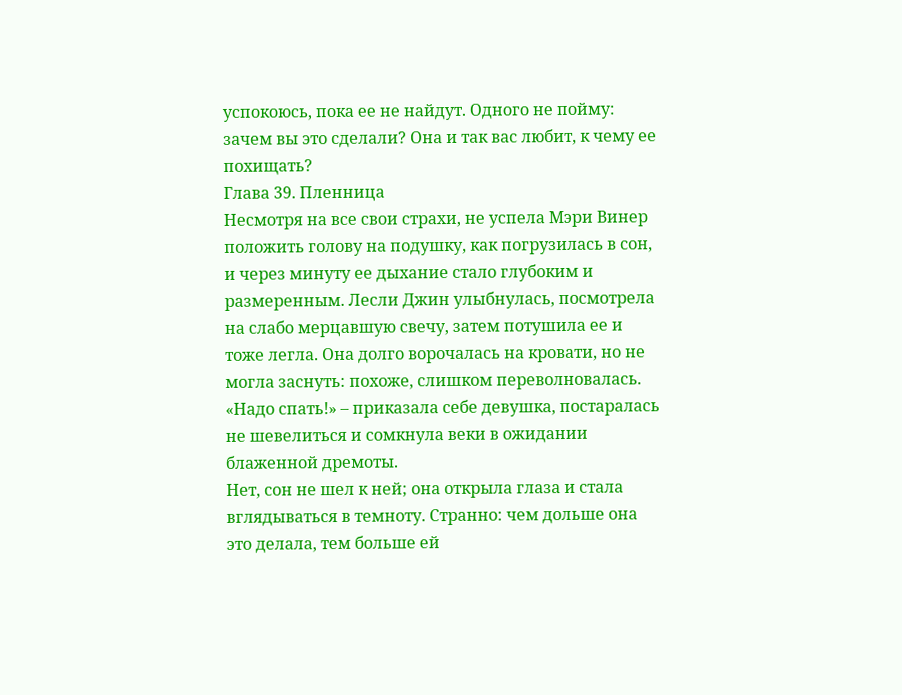успокоюсь, пока ее не найдут. Одного не пойму: зачем вы это сделали? Она и так вас любит, к чему ее похищать?
Глава 39. Пленница
Несмотря на все свои страхи, не успела Мэри Винер положить голову на подушку, как погрузилась в сон, и через минуту ее дыхание стало глубоким и размеренным. Лесли Джин улыбнулась, посмотрела на слабо мерцавшую свечу, затем потушила ее и тоже легла. Она долго ворочалась на кровати, но не могла заснуть: похоже, слишком переволновалась. «Надо спать!» – приказала себе девушка, постаралась не шевелиться и сомкнула веки в ожидании блаженной дремоты.
Нет, сон не шел к ней; она открыла глаза и стала вглядываться в темноту. Странно: чем дольше она это делала, тем больше ей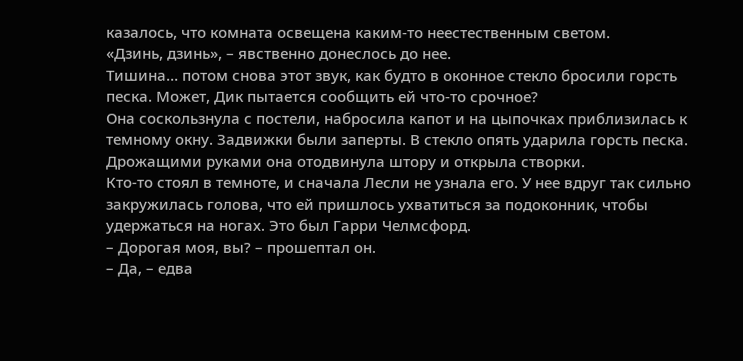казалось, что комната освещена каким-то неестественным светом.
«Дзинь, дзинь», – явственно донеслось до нее.
Тишина… потом снова этот звук, как будто в оконное стекло бросили горсть песка. Может, Дик пытается сообщить ей что-то срочное?
Она соскользнула с постели, набросила капот и на цыпочках приблизилась к темному окну. Задвижки были заперты. В стекло опять ударила горсть песка. Дрожащими руками она отодвинула штору и открыла створки.
Кто-то стоял в темноте, и сначала Лесли не узнала его. У нее вдруг так сильно закружилась голова, что ей пришлось ухватиться за подоконник, чтобы удержаться на ногах. Это был Гарри Челмсфорд.
– Дорогая моя, вы? – прошептал он.
– Да, – едва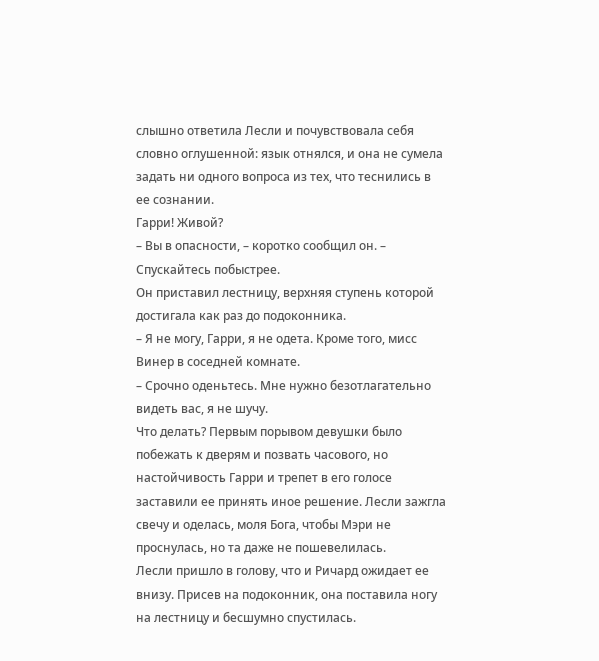слышно ответила Лесли и почувствовала себя словно оглушенной: язык отнялся, и она не сумела задать ни одного вопроса из тех, что теснились в ее сознании.
Гарри! Живой?
– Вы в опасности, – коротко сообщил он. – Спускайтесь побыстрее.
Он приставил лестницу, верхняя ступень которой достигала как раз до подоконника.
– Я не могу, Гарри, я не одета. Кроме того, мисс Винер в соседней комнате.
– Срочно оденьтесь. Мне нужно безотлагательно видеть вас, я не шучу.
Что делать? Первым порывом девушки было побежать к дверям и позвать часового, но настойчивость Гарри и трепет в его голосе заставили ее принять иное решение. Лесли зажгла свечу и оделась, моля Бога, чтобы Мэри не проснулась, но та даже не пошевелилась.
Лесли пришло в голову, что и Ричард ожидает ее внизу. Присев на подоконник, она поставила ногу на лестницу и бесшумно спустилась.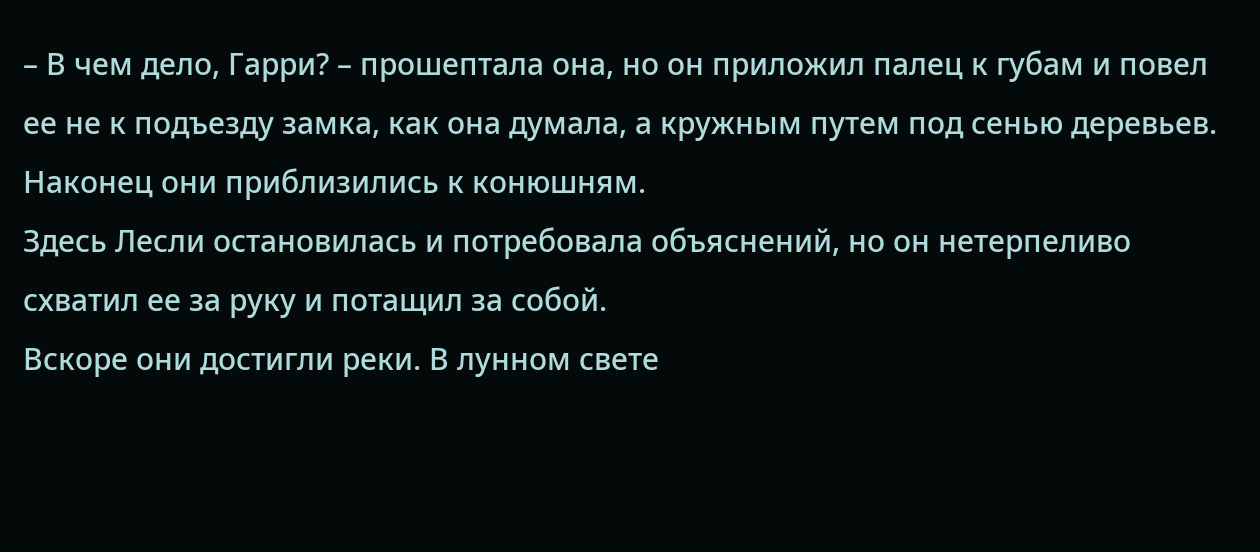– В чем дело, Гарри? – прошептала она, но он приложил палец к губам и повел ее не к подъезду замка, как она думала, а кружным путем под сенью деревьев. Наконец они приблизились к конюшням.
Здесь Лесли остановилась и потребовала объяснений, но он нетерпеливо схватил ее за руку и потащил за собой.
Вскоре они достигли реки. В лунном свете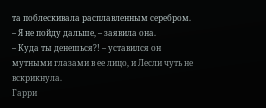та поблескивала расплавленным серебром.
– Я не пойду дальше, – заявила она.
– Куда ты денешься?! – уставился он мутными глазами в ее лицо, и Лесли чуть не вскрикнула.
Гарри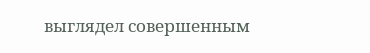выглядел совершенным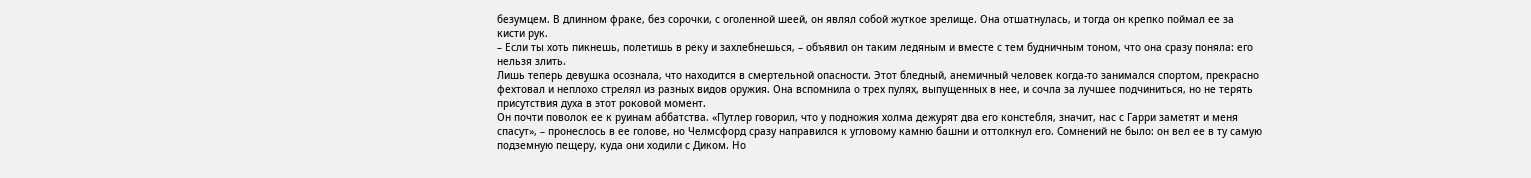безумцем. В длинном фраке, без сорочки, с оголенной шеей, он являл собой жуткое зрелище. Она отшатнулась, и тогда он крепко поймал ее за кисти рук.
– Если ты хоть пикнешь, полетишь в реку и захлебнешься, – объявил он таким ледяным и вместе с тем будничным тоном, что она сразу поняла: его нельзя злить.
Лишь теперь девушка осознала, что находится в смертельной опасности. Этот бледный, анемичный человек когда-то занимался спортом, прекрасно фехтовал и неплохо стрелял из разных видов оружия. Она вспомнила о трех пулях, выпущенных в нее, и сочла за лучшее подчиниться, но не терять присутствия духа в этот роковой момент.
Он почти поволок ее к руинам аббатства. «Путлер говорил, что у подножия холма дежурят два его констебля, значит, нас с Гарри заметят и меня спасут», – пронеслось в ее голове, но Челмсфорд сразу направился к угловому камню башни и оттолкнул его. Сомнений не было: он вел ее в ту самую подземную пещеру, куда они ходили с Диком. Но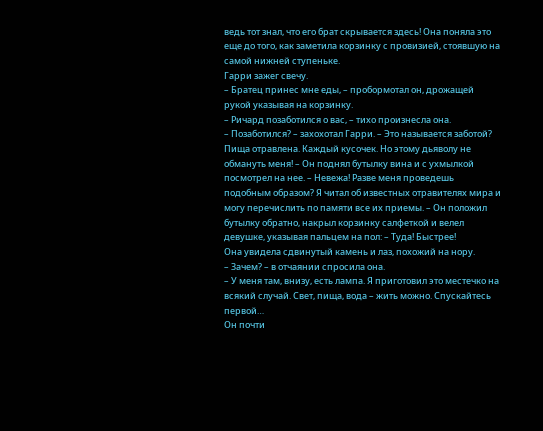ведь тот знал, что его брат скрывается здесь! Она поняла это еще до того, как заметила корзинку с провизией, стоявшую на самой нижней ступеньке.
Гарри зажег свечу.
– Братец принес мне еды, – пробормотал он, дрожащей рукой указывая на корзинку.
– Ричард позаботился о вас, – тихо произнесла она.
– Позаботился? – захохотал Гарри. – Это называется заботой? Пища отравлена. Каждый кусочек. Но этому дьяволу не обмануть меня! – Он поднял бутылку вина и с ухмылкой посмотрел на нее. – Невежа! Разве меня проведешь подобным образом? Я читал об известных отравителях мира и могу перечислить по памяти все их приемы. – Он положил бутылку обратно, накрыл корзинку салфеткой и велел девушке, указывая пальцем на пол: – Туда! Быстрее!
Она увидела сдвинутый камень и лаз, похожий на нору.
– Зачем? – в отчаянии спросила она.
– У меня там, внизу, есть лампа. Я приготовил это местечко на всякий случай. Свет, пища, вода – жить можно. Спускайтесь первой…
Он почти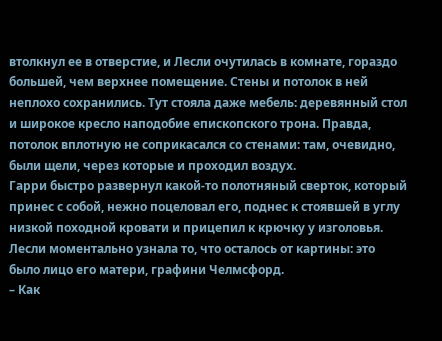втолкнул ее в отверстие, и Лесли очутилась в комнате, гораздо большей, чем верхнее помещение. Стены и потолок в ней неплохо сохранились. Тут стояла даже мебель: деревянный стол и широкое кресло наподобие епископского трона. Правда, потолок вплотную не соприкасался со стенами: там, очевидно, были щели, через которые и проходил воздух.
Гарри быстро развернул какой-то полотняный сверток, который принес с собой, нежно поцеловал его, поднес к стоявшей в углу низкой походной кровати и прицепил к крючку у изголовья. Лесли моментально узнала то, что осталось от картины: это было лицо его матери, графини Челмсфорд.
– Как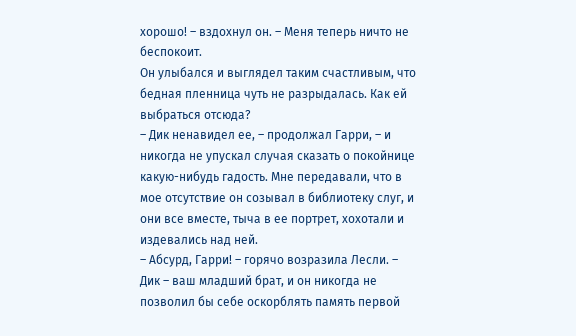хорошо! – вздохнул он. – Меня теперь ничто не беспокоит.
Он улыбался и выглядел таким счастливым, что бедная пленница чуть не разрыдалась. Как ей выбраться отсюда?
– Дик ненавидел ее, – продолжал Гарри, – и никогда не упускал случая сказать о покойнице какую-нибудь гадость. Мне передавали, что в мое отсутствие он созывал в библиотеку слуг, и они все вместе, тыча в ее портрет, хохотали и издевались над ней.
– Абсурд, Гарри! – горячо возразила Лесли. – Дик – ваш младший брат, и он никогда не позволил бы себе оскорблять память первой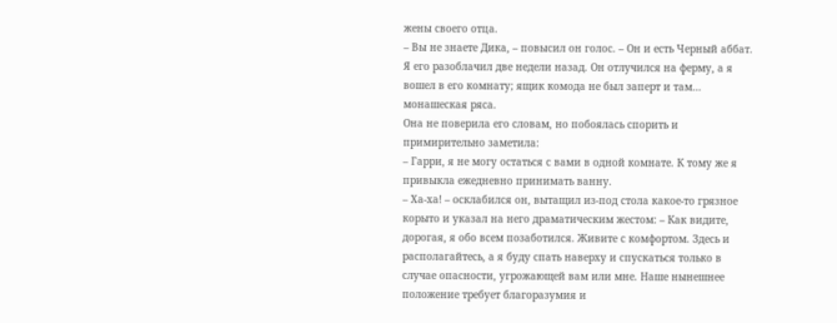жены своего отца.
– Вы не знаете Дика, – повысил он голос. – Он и есть Черный аббат. Я его разоблачил две недели назад. Он отлучился на ферму, а я вошел в его комнату; ящик комода не был заперт и там… монашеская ряса.
Она не поверила его словам, но побоялась спорить и примирительно заметила:
– Гарри, я не могу остаться с вами в одной комнате. К тому же я привыкла ежедневно принимать ванну.
– Ха-ха! – осклабился он, вытащил из-под стола какое-то грязное корыто и указал на него драматическим жестом: – Как видите, дорогая, я обо всем позаботился. Живите с комфортом. Здесь и располагайтесь, а я буду спать наверху и спускаться только в случае опасности, угрожающей вам или мне. Наше нынешнее положение требует благоразумия и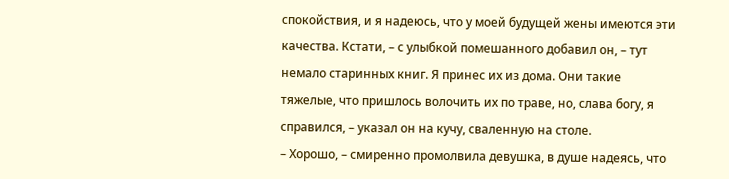спокойствия, и я надеюсь, что у моей будущей жены имеются эти качества. Кстати, – с улыбкой помешанного добавил он, – тут немало старинных книг. Я принес их из дома. Они такие тяжелые, что пришлось волочить их по траве, но, слава богу, я справился, – указал он на кучу, сваленную на столе.
– Хорошо, – смиренно промолвила девушка, в душе надеясь, что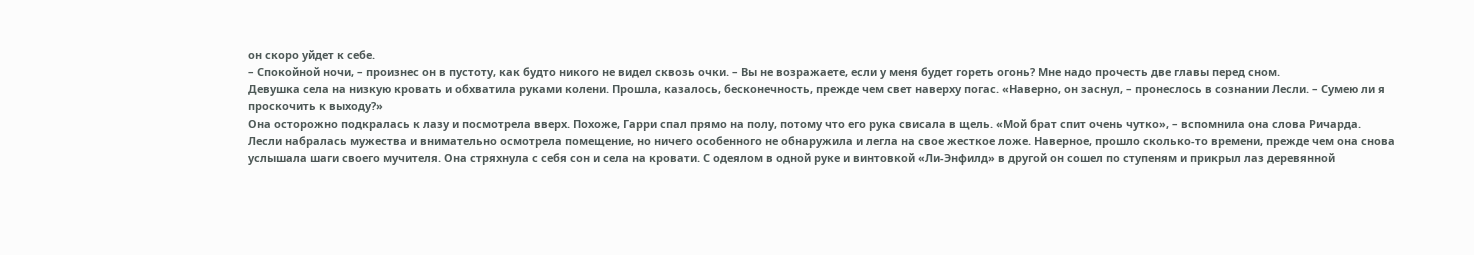он скоро уйдет к себе.
– Спокойной ночи, – произнес он в пустоту, как будто никого не видел сквозь очки. – Вы не возражаете, если у меня будет гореть огонь? Мне надо прочесть две главы перед сном.
Девушка села на низкую кровать и обхватила руками колени. Прошла, казалось, бесконечность, прежде чем свет наверху погас. «Наверно, он заснул, – пронеслось в сознании Лесли. – Сумею ли я проскочить к выходу?»
Она осторожно подкралась к лазу и посмотрела вверх. Похоже, Гарри спал прямо на полу, потому что его рука свисала в щель. «Мой брат спит очень чутко», – вспомнила она слова Ричарда.
Лесли набралась мужества и внимательно осмотрела помещение, но ничего особенного не обнаружила и легла на свое жесткое ложе. Наверное, прошло сколько-то времени, прежде чем она снова услышала шаги своего мучителя. Она стряхнула с себя сон и села на кровати. С одеялом в одной руке и винтовкой «Ли-Энфилд» в другой он сошел по ступеням и прикрыл лаз деревянной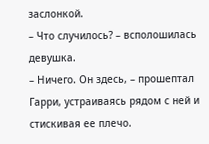заслонкой.
– Что случилось? – всполошилась девушка.
– Ничего. Он здесь, – прошептал Гарри, устраиваясь рядом с ней и стискивая ее плечо.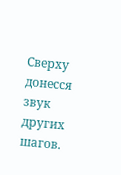Сверху донесся звук других шагов.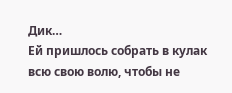Дик…
Ей пришлось собрать в кулак всю свою волю, чтобы не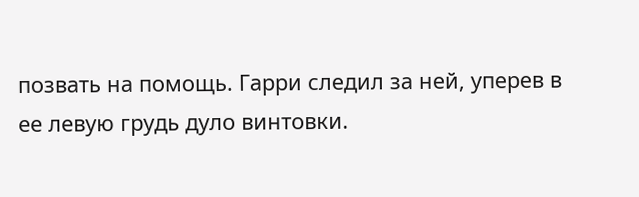позвать на помощь. Гарри следил за ней, уперев в ее левую грудь дуло винтовки.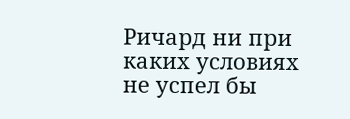Ричард ни при каких условиях не успел бы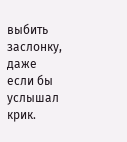выбить заслонку, даже если бы услышал крик.